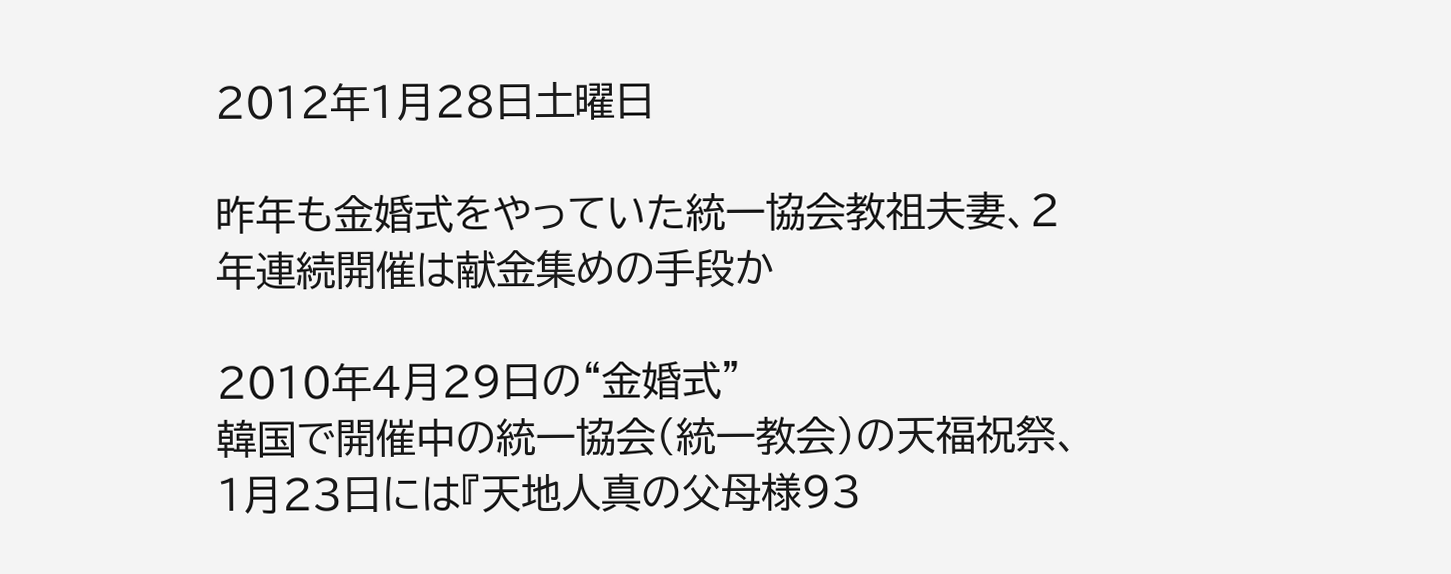2012年1月28日土曜日

昨年も金婚式をやっていた統一協会教祖夫妻、2年連続開催は献金集めの手段か

2010年4月29日の“金婚式”
韓国で開催中の統一協会(統一教会)の天福祝祭、1月23日には『天地人真の父母様93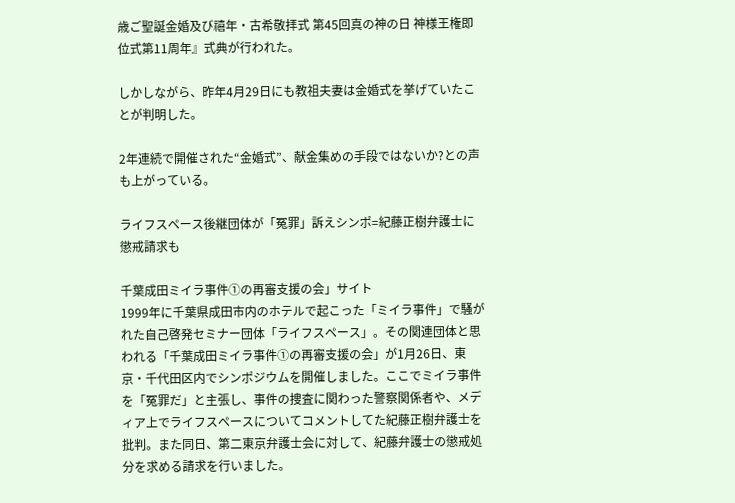歳ご聖誕金婚及び禧年・古希敬拝式 第45回真の神の日 神様王権即位式第11周年』式典が行われた。

しかしながら、昨年4月29日にも教祖夫妻は金婚式を挙げていたことが判明した。

2年連続で開催された“金婚式”、献金集めの手段ではないか?との声も上がっている。

ライフスペース後継団体が「冤罪」訴えシンポ=紀藤正樹弁護士に懲戒請求も

千葉成田ミイラ事件①の再審支援の会」サイト
1999年に千葉県成田市内のホテルで起こった「ミイラ事件」で騒がれた自己啓発セミナー団体「ライフスペース」。その関連団体と思われる「千葉成田ミイラ事件①の再審支援の会」が1月26日、東京・千代田区内でシンポジウムを開催しました。ここでミイラ事件を「冤罪だ」と主張し、事件の捜査に関わった警察関係者や、メディア上でライフスペースについてコメントしてた紀藤正樹弁護士を批判。また同日、第二東京弁護士会に対して、紀藤弁護士の懲戒処分を求める請求を行いました。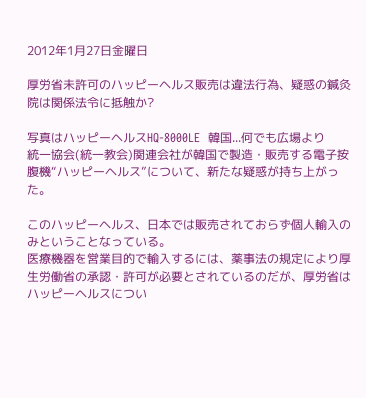2012年1月27日金曜日

厚労省未許可のハッピーヘルス販売は違法行為、疑惑の鍼灸院は関係法令に抵触か?

写真はハッピーヘルスHQ-8000LE  韓国...何でも広場より
統一協会(統一教会)関連会社が韓国で製造・販売する電子按腹機“ハッピーヘルス”について、新たな疑惑が持ち上がった。

このハッピーヘルス、日本では販売されておらず個人輸入のみということなっている。
医療機器を営業目的で輸入するには、薬事法の規定により厚生労働省の承認・許可が必要とされているのだが、厚労省はハッピーヘルスについ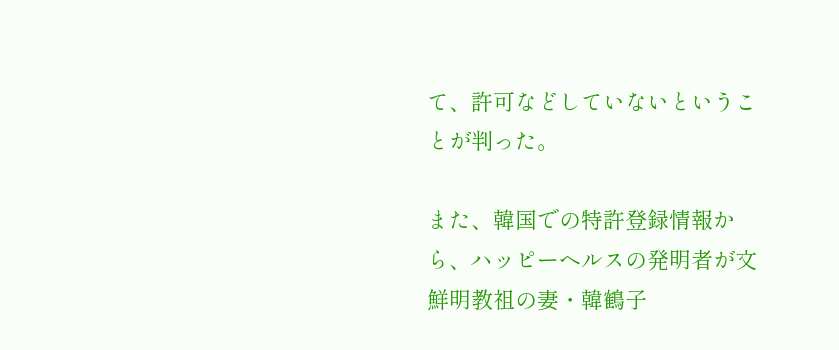て、許可などしていないということが判った。

また、韓国での特許登録情報から、ハッピーヘルスの発明者が文鮮明教祖の妻・韓鶴子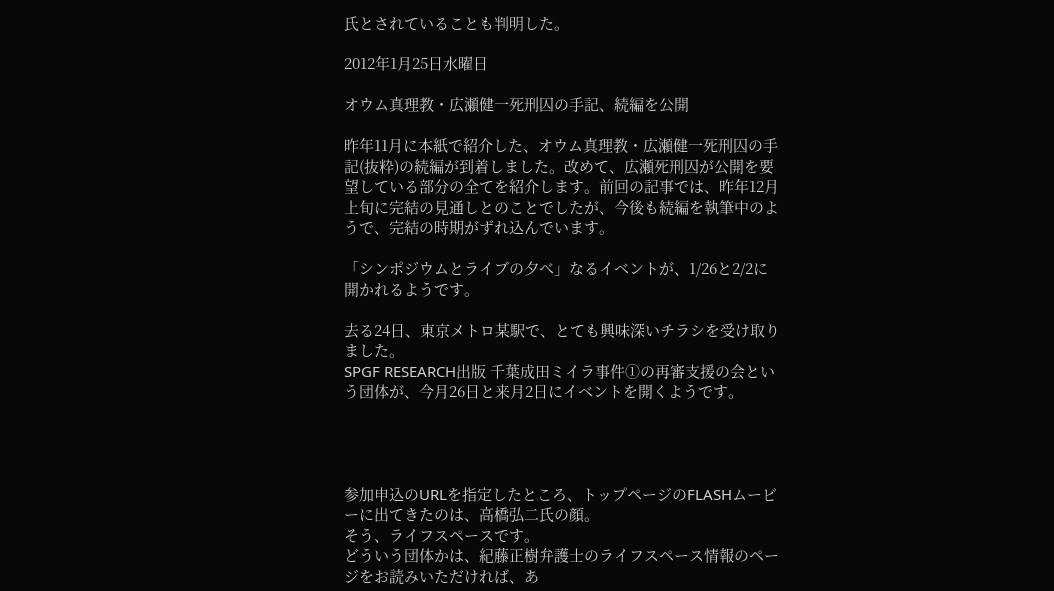氏とされていることも判明した。

2012年1月25日水曜日

オウム真理教・広瀬健一死刑囚の手記、続編を公開

昨年11月に本紙で紹介した、オウム真理教・広瀬健一死刑囚の手記(抜粋)の続編が到着しました。改めて、広瀬死刑囚が公開を要望している部分の全てを紹介します。前回の記事では、昨年12月上旬に完結の見通しとのことでしたが、今後も続編を執筆中のようで、完結の時期がずれ込んでいます。

「シンポジウムとライブの夕べ」なるイベントが、1/26と2/2に開かれるようです。

去る24日、東京メトロ某駅で、とても興味深いチラシを受け取りました。
SPGF RESEARCH出版 千葉成田ミイラ事件①の再審支援の会という団体が、今月26日と来月2日にイベントを開くようです。




参加申込のURLを指定したところ、トップページのFLASHムービーに出てきたのは、高橋弘二氏の顔。
そう、ライフスペースです。
どういう団体かは、紀藤正樹弁護士のライフスペース情報のページをお読みいただければ、あ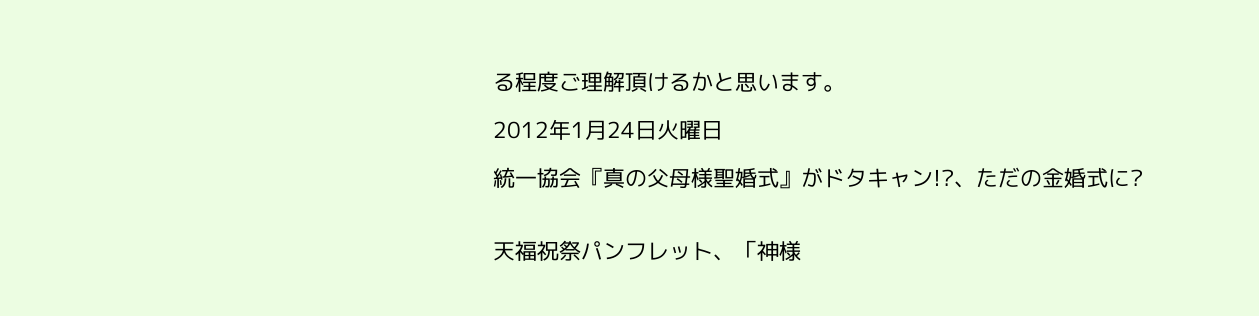る程度ご理解頂けるかと思います。

2012年1月24日火曜日

統一協会『真の父母様聖婚式』がドタキャン!?、ただの金婚式に?


天福祝祭パンフレット、「神様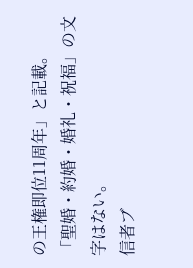の王権即位11周年」と記載。
「聖婚・約婚・婚礼・祝福」の文字はない。
信者ブ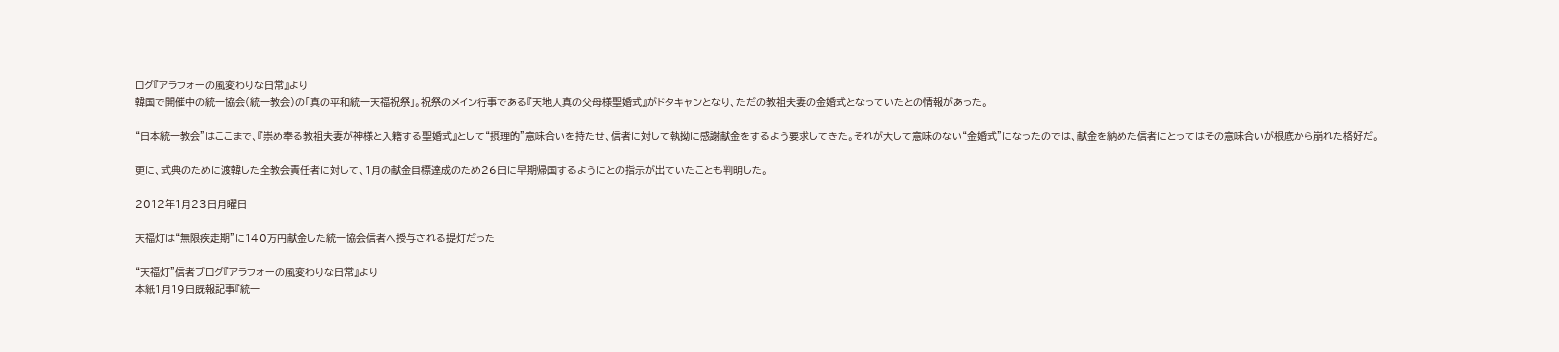ログ『アラフォーの風変わりな日常』より
韓国で開催中の統一協会(統一教会)の「真の平和統一天福祝祭」。祝祭のメイン行事である『天地人真の父母様聖婚式』がドタキャンとなり、ただの教祖夫妻の金婚式となっていたとの情報があった。

“日本統一教会”はここまで、『崇め奉る教祖夫妻が神様と入籍する聖婚式』として“摂理的”意味合いを持たせ、信者に対して執拗に感謝献金をするよう要求してきた。それが大して意味のない“金婚式”になったのでは、献金を納めた信者にとってはその意味合いが根底から崩れた格好だ。

更に、式典のために渡韓した全教会責任者に対して、1月の献金目標達成のため26日に早期帰国するようにとの指示が出ていたことも判明した。

2012年1月23日月曜日

天福灯は“無限疾走期”に140万円献金した統一協会信者へ授与される提灯だった

“天福灯”信者ブログ『アラフォーの風変わりな日常』より
本紙1月19日既報記事『統一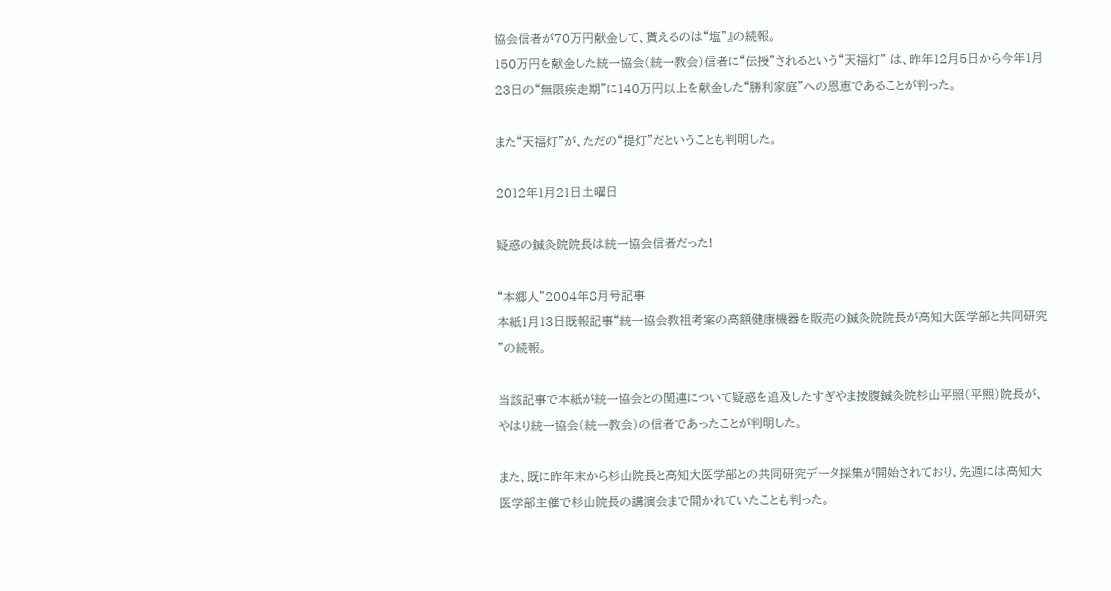協会信者が70万円献金して、貰えるのは“塩”』の続報。
150万円を献金した統一協会(統一教会)信者に“伝授”されるという“天福灯” は、昨年12月5日から今年1月23日の“無限疾走期”に140万円以上を献金した“勝利家庭”への恩恵であることが判った。

また“天福灯”が、ただの“提灯”だということも判明した。

2012年1月21日土曜日

疑惑の鍼灸院院長は統一協会信者だった!

“本郷人”2004年8月号記事
本紙1月13日既報記事“統一協会教祖考案の高額健康機器を販売の鍼灸院院長が高知大医学部と共同研究 ”の続報。

当該記事で本紙が統一協会との関連について疑惑を追及したすぎやま按腹鍼灸院杉山平照(平熙)院長が、やはり統一協会(統一教会)の信者であったことが判明した。

また、既に昨年末から杉山院長と高知大医学部との共同研究データ採集が開始されており、先週には高知大医学部主催で杉山院長の講演会まで開かれていたことも判った。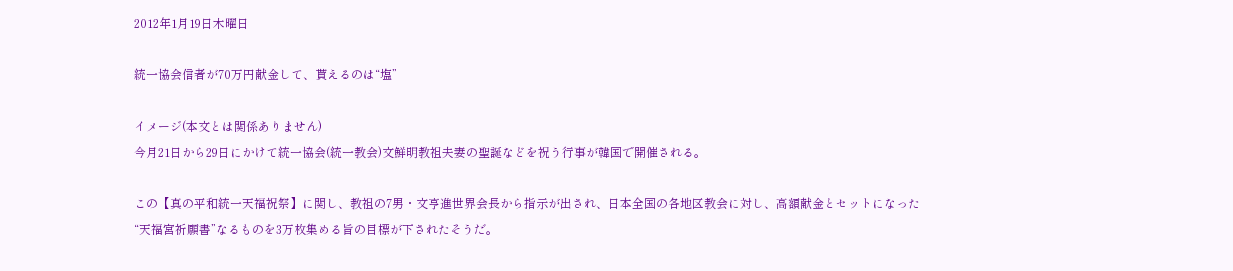2012年1月19日木曜日

統一協会信者が70万円献金して、貰えるのは“塩”

イメージ(本文とは関係ありません)
今月21日から29日にかけて統一協会(統一教会)文鮮明教祖夫妻の聖誕などを祝う行事が韓国で開催される。

この【真の平和統一天福祝祭】に関し、教祖の7男・文亨進世界会長から指示が出され、日本全国の各地区教会に対し、高額献金とセットになった“天福宮祈願書”なるものを3万枚集める旨の目標が下されたそうだ。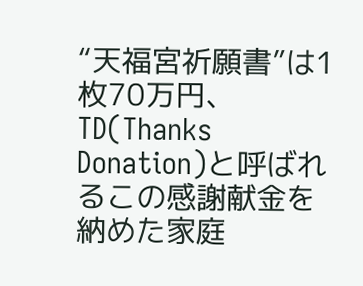“天福宮祈願書”は1枚70万円、TD(Thanks Donation)と呼ばれるこの感謝献金を納めた家庭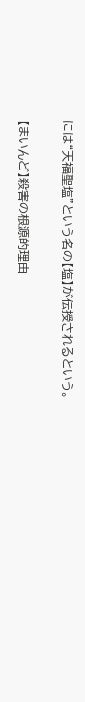には“天福聖塩”という名の【塩】が伝授されるという。

【まいんど】殺害の根源的理由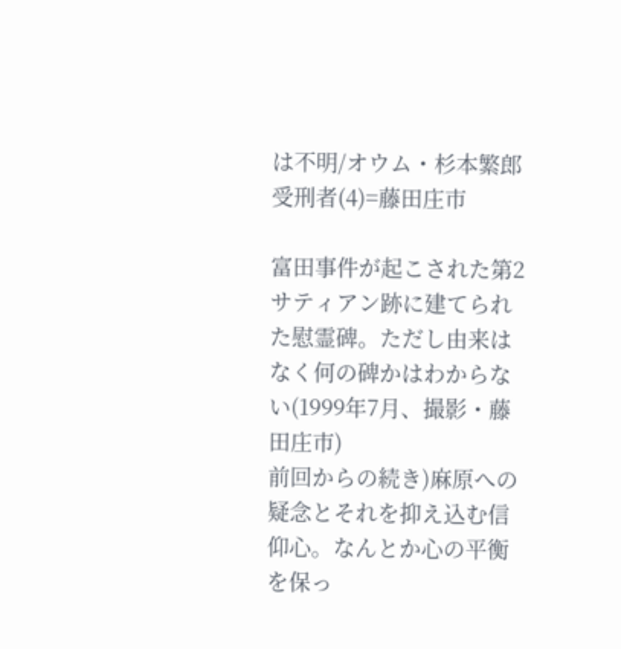は不明/オウム・杉本繁郎受刑者(4)=藤田庄市

富田事件が起こされた第2サティアン跡に建てられた慰霊碑。ただし由来はなく何の碑かはわからない(1999年7月、撮影・藤田庄市)
前回からの続き)麻原への疑念とそれを抑え込む信仰心。なんとか心の平衡を保っ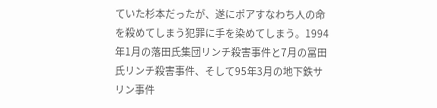ていた杉本だったが、遂にポアすなわち人の命を殺めてしまう犯罪に手を染めてしまう。1994年1月の落田氏集団リンチ殺害事件と7月の冨田氏リンチ殺害事件、そして95年3月の地下鉄サリン事件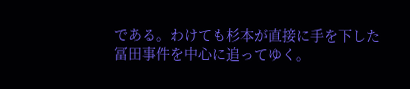である。わけても杉本が直接に手を下した冨田事件を中心に追ってゆく。